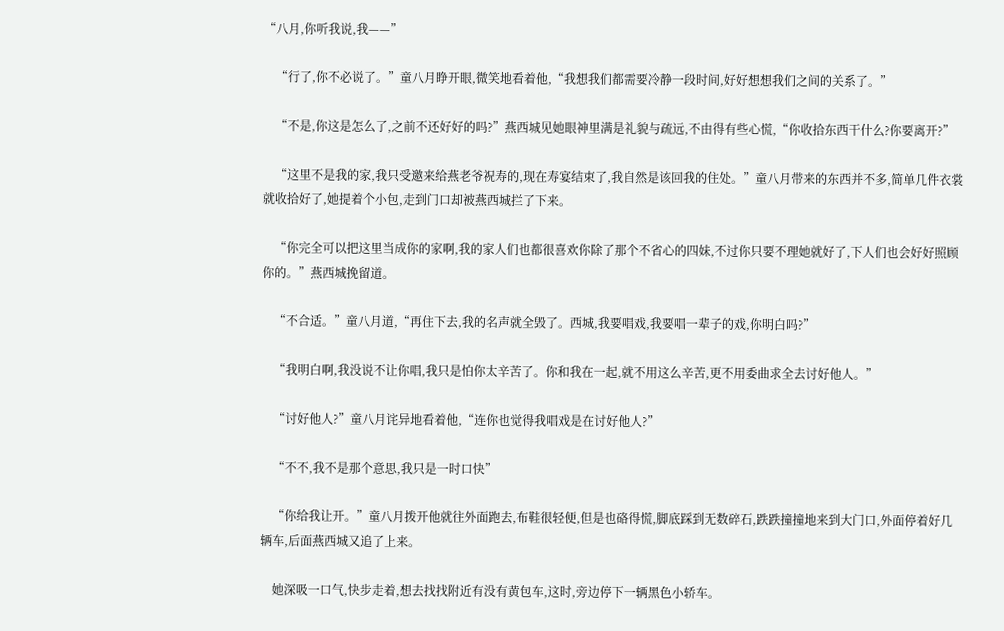“八月,你听我说,我——”

    “行了,你不必说了。”童八月睁开眼,微笑地看着他,“我想我们都需要冷静一段时间,好好想想我们之间的关系了。”

    “不是,你这是怎么了,之前不还好好的吗?”燕西城见她眼神里满是礼貌与疏远,不由得有些心慌,“你收拾东西干什么?你要离开?”

    “这里不是我的家,我只受邀来给燕老爷祝寿的,现在寿宴结束了,我自然是该回我的住处。”童八月带来的东西并不多,简单几件衣裳就收拾好了,她提着个小包,走到门口却被燕西城拦了下来。

    “你完全可以把这里当成你的家啊,我的家人们也都很喜欢你除了那个不省心的四妹,不过你只要不理她就好了,下人们也会好好照顾你的。”燕西城挽留道。

    “不合适。”童八月道,“再住下去,我的名声就全毁了。西城,我要唱戏,我要唱一辈子的戏,你明白吗?”

    “我明白啊,我没说不让你唱,我只是怕你太辛苦了。你和我在一起,就不用这么辛苦,更不用委曲求全去讨好他人。”

    “讨好他人?”童八月诧异地看着他,“连你也觉得我唱戏是在讨好他人?”

    “不不,我不是那个意思,我只是一时口快”

    “你给我让开。”童八月拨开他就往外面跑去,布鞋很轻便,但是也硌得慌,脚底踩到无数碎石,跌跌撞撞地来到大门口,外面停着好几辆车,后面燕西城又追了上来。

    她深吸一口气,快步走着,想去找找附近有没有黄包车,这时,旁边停下一辆黑色小轿车。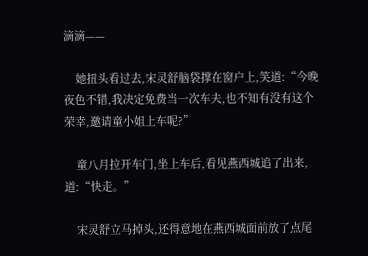滴滴——

    她扭头看过去,宋灵舒脑袋撑在窗户上,笑道:“今晚夜色不错,我决定免费当一次车夫,也不知有没有这个荣幸,邀请童小姐上车呢?”

    童八月拉开车门,坐上车后,看见燕西城追了出来,道:“快走。”

    宋灵舒立马掉头,还得意地在燕西城面前放了点尾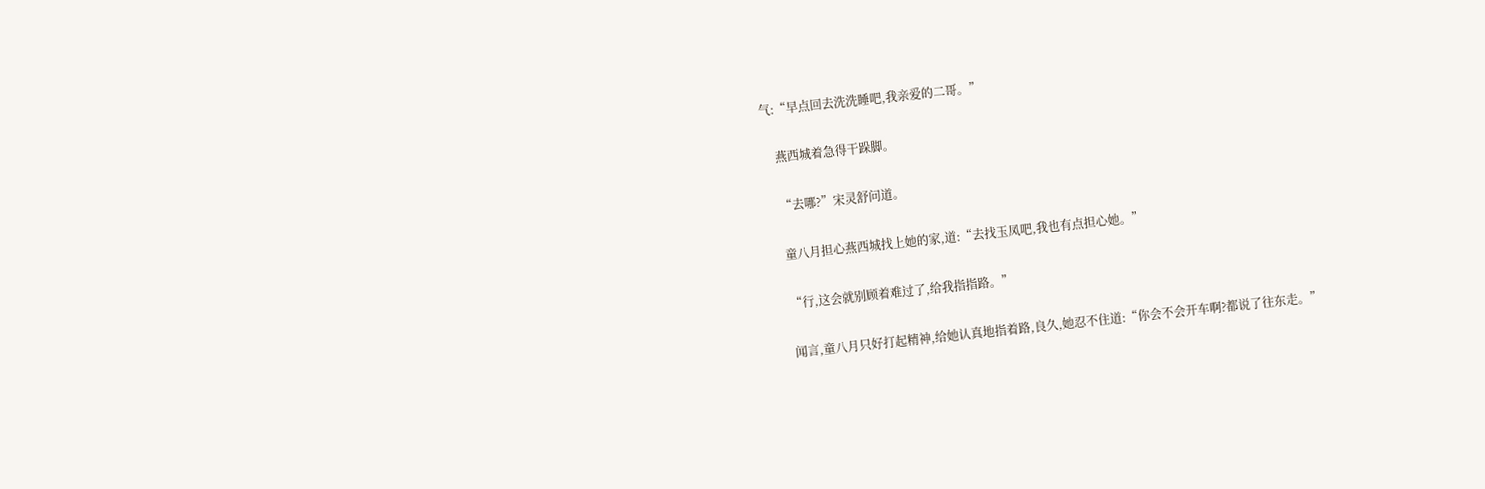气:“早点回去洗洗睡吧,我亲爱的二哥。”

    燕西城着急得干跺脚。

    “去哪?”宋灵舒问道。

    童八月担心燕西城找上她的家,道:“去找玉凤吧,我也有点担心她。”

    “行,这会就别顾着难过了,给我指指路。”

    闻言,童八月只好打起精神,给她认真地指着路,良久,她忍不住道:“你会不会开车啊?都说了往东走。”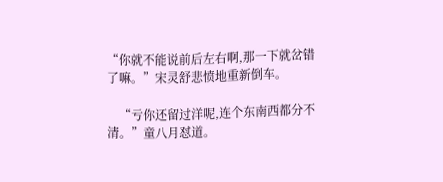“你就不能说前后左右啊,那一下就岔错了嘛。”宋灵舒悲愤地重新倒车。

    “亏你还留过洋呢,连个东南西都分不清。”童八月怼道。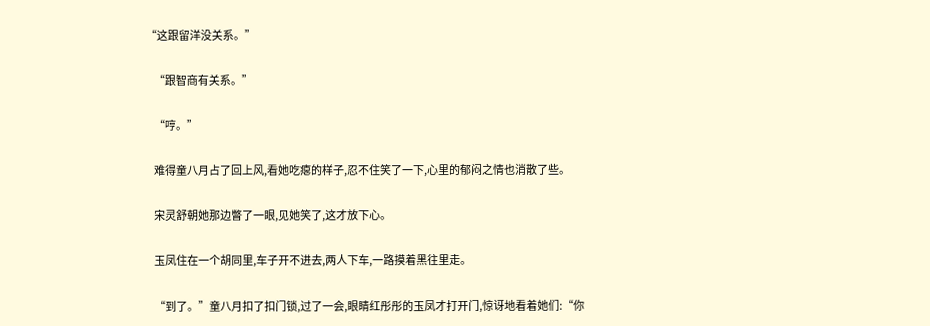“这跟留洋没关系。”

    “跟智商有关系。”

    “哼。”

    难得童八月占了回上风,看她吃瘪的样子,忍不住笑了一下,心里的郁闷之情也消散了些。

    宋灵舒朝她那边瞥了一眼,见她笑了,这才放下心。

    玉凤住在一个胡同里,车子开不进去,两人下车,一路摸着黑往里走。

    “到了。”童八月扣了扣门锁,过了一会,眼睛红彤彤的玉凤才打开门,惊讶地看着她们:“你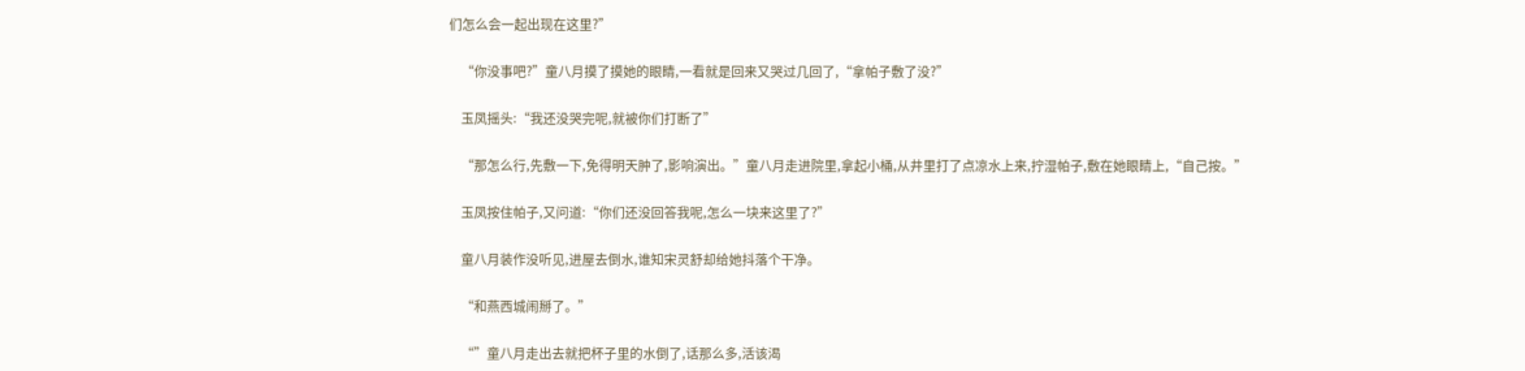们怎么会一起出现在这里?”

    “你没事吧?”童八月摸了摸她的眼睛,一看就是回来又哭过几回了,“拿帕子敷了没?”

    玉凤摇头:“我还没哭完呢,就被你们打断了”

    “那怎么行,先敷一下,免得明天肿了,影响演出。”童八月走进院里,拿起小桶,从井里打了点凉水上来,拧湿帕子,敷在她眼睛上,“自己按。”

    玉凤按住帕子,又问道:“你们还没回答我呢,怎么一块来这里了?”

    童八月装作没听见,进屋去倒水,谁知宋灵舒却给她抖落个干净。

    “和燕西城闹掰了。”

    “”童八月走出去就把杯子里的水倒了,话那么多,活该渴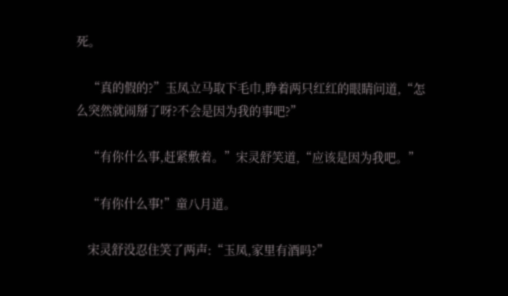死。

    “真的假的?”玉凤立马取下毛巾,睁着两只红红的眼睛问道,“怎么突然就闹掰了呀?不会是因为我的事吧?”

    “有你什么事,赶紧敷着。”宋灵舒笑道,“应该是因为我吧。”

    “有你什么事!”童八月道。

    宋灵舒没忍住笑了两声:“玉凤,家里有酒吗?”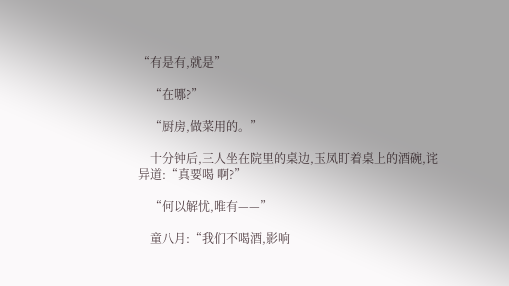“有是有,就是”

    “在哪?”

    “厨房,做菜用的。”

    十分钟后,三人坐在院里的桌边,玉凤盯着桌上的酒碗,诧异道:“真要喝 啊?”

    “何以解忧,唯有——”

    童八月:“我们不喝酒,影响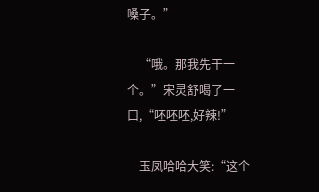嗓子。”

    “哦。那我先干一个。”宋灵舒喝了一口,“呸呸呸,好辣!”

    玉凤哈哈大笑:“这个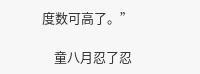度数可高了。”

    童八月忍了忍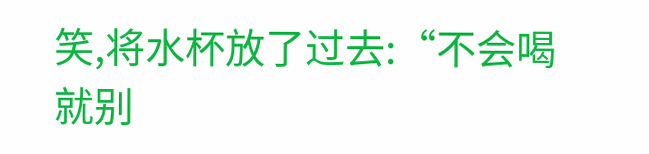笑,将水杯放了过去:“不会喝就别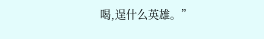喝,逞什么英雄。”